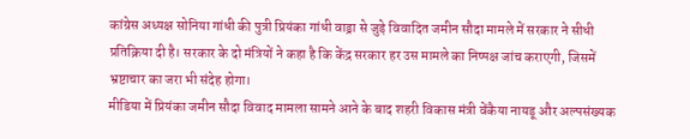कांग्रेस अध्यक्ष सोनिया गांधी की पुत्री प्रियंका गांधी वाड्रा से जुड़े विवादित जमीन सौदा मामले में सरकार ने सीधी प्रतिक्रिया दी है। सरकार के दो मंत्रियों ने कहा है कि केंद्र सरकार हर उस मामले का निष्पक्ष जांच कराएगी, जिसमें भ्रष्टाचार का जरा भी संदेह होगा।
मीडिया में प्रियंका जमीन सौदा विवाद मामला सामने आने के बाद शहरी विकास मंत्री वेंकैया नायडू और अल्पसंख्यक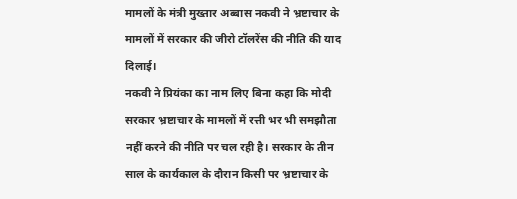मामलों के मंत्री मुख्तार अब्बास नकवी ने भ्रष्टाचार के मामलों में सरकार की जीरो टॉलरेंस की नीति की याद दिलाई।
नकवी ने प्रियंका का नाम लिए बिना कहा कि मोदी सरकार भ्रष्टाचार के मामलों में रत्ती भर भी समझौता नहीं करने की नीति पर चल रही है। सरकार के तीन साल के कार्यकाल के दौरान किसी पर भ्रष्टाचार के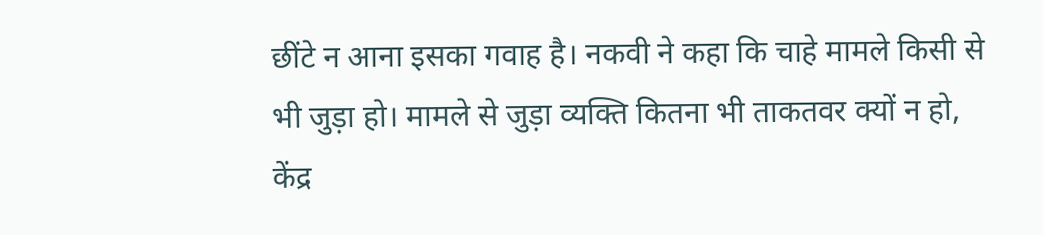छींटे न आना इसका गवाह है। नकवी ने कहा कि चाहे मामले किसी से भी जुड़ा हो। मामले से जुड़ा व्यक्ति कितना भी ताकतवर क्यों न हो, केंद्र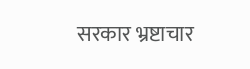सरकार भ्रष्टाचार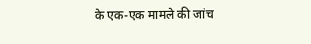के एक-एक मामले की जांच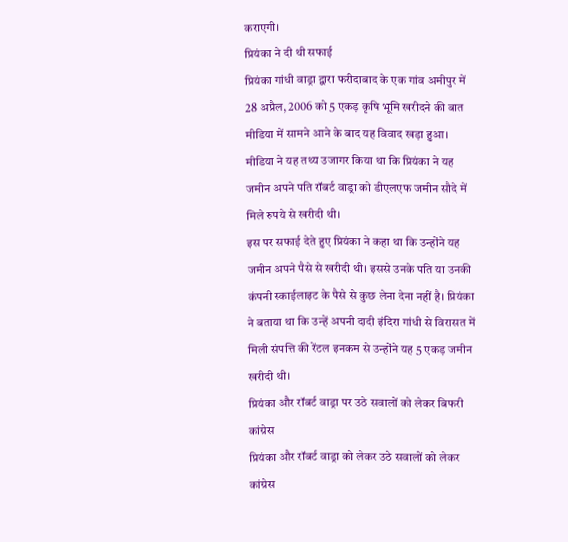कराएगी।
प्रियंका ने दी थी सफाई
प्रियंका गांधी वाड्रा द्वारा फरीदाबाद के एक गांव अमीपुर में 28 अप्रैल, 2006 को 5 एकड़ कृषि भूमि खरीदने की बात मीडिया में सामने आने के बाद यह विवाद खड़ा हुआ। मीडिया ने यह तथ्य उजागर किया था कि प्रियंका ने यह जमीन अपने पति रॉबर्ट वाड्रा को डीएलएफ जमीन सौदे में मिले रुपये से खरीदी थी।
इस पर सफाई देते हुए प्रियंका ने कहा था कि उन्होंने यह जमीन अपने पैसे से खरीदी थी। इससे उनके पति या उनकी कंपनी स्काईलाइट के पैसे से कुछ लेना देना नहीं है। प्रियंका ने बताया था कि उन्हें अपनी दादी इंदिरा गांधी से विरासत में मिली संपत्ति की रेंटल इनकम से उन्होंने यह 5 एकड़ जमीन खरीदी थी।
प्रियंका और रॉबर्ट वाड्रा पर उठे सवालों को लेकर बिफरी कांग्रेस
प्रियंका और रॉबर्ट वाड्रा को लेकर उठे सवालों को लेकर कांग्रेस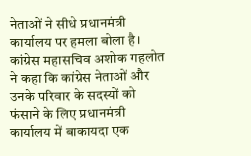नेताओं ने सीधे प्रधानमंत्री कार्यालय पर हमला बोला है। कांग्रेस महासचिव अशोक गहलोत ने कहा कि कांग्रेस नेताओं और उनके परिवार के सदस्यों को फंसाने के लिए प्रधानमंत्री कार्यालय में बाकायदा एक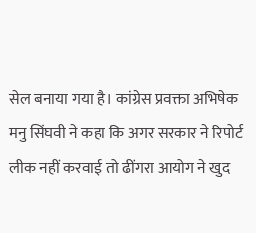सेल बनाया गया है। कांग्रेस प्रवक्ता अभिषेक मनु सिंघवी ने कहा कि अगर सरकार ने रिपोर्ट लीक नहीं करवाई तो ढींगरा आयोग ने खुद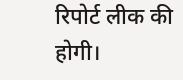रिपोर्ट लीक की होगी।